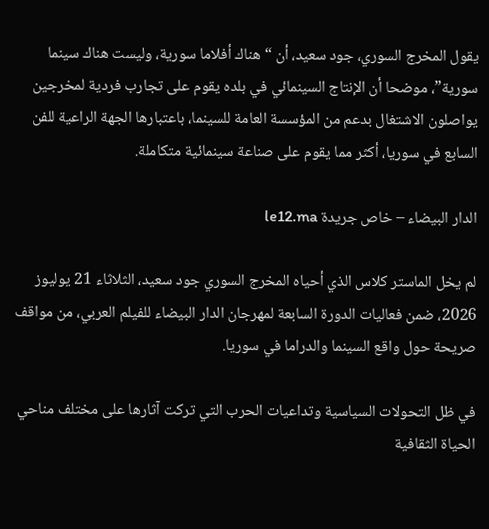يقول المخرج السوري، جود سعيد، أن “هناك أفلاما سورية، وليست هناك سينما سورية”، موضحا أن الإنتاج السينمائي في بلده يقوم على تجارب فردية لمخرجين يواصلون الاشتغال بدعم من المؤسسة العامة للسينما، باعتبارها الجهة الراعية للفن السابع في سوريا، أكثر مما يقوم على صناعة سينمائية متكاملة.

الدار البيضاء – خاص جريدة le12.ma

لم يخل الماستر كلاس الذي أحياه المخرج السوري جود سعيد، الثلاثاء 21 يوليوز 2026، ضمن فعاليات الدورة السابعة لمهرجان الدار البيضاء للفيلم العربي، من مواقف صريحة حول واقع السينما والدراما في سوريا.

في ظل التحولات السياسية وتداعيات الحرب التي تركت آثارها على مختلف مناحي الحياة الثقافية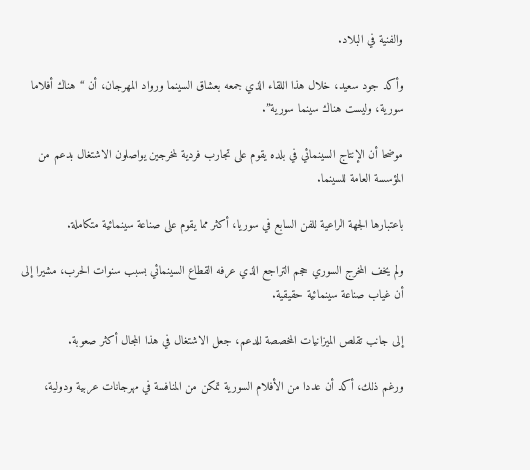والفنية في البلاد.

وأكد جود سعيد، خلال هذا اللقاء الذي جمعه بعشاق السينما ورواد المهرجان، أن “هناك أفلاما سورية، وليست هناك سينما سورية”.

موضحا أن الإنتاج السينمائي في بلده يقوم على تجارب فردية لمخرجين يواصلون الاشتغال بدعم من المؤسسة العامة للسينما.

باعتبارها الجهة الراعية للفن السابع في سوريا، أكثر مما يقوم على صناعة سينمائية متكاملة.

ولم يخف المخرج السوري حجم التراجع الذي عرفه القطاع السينمائي بسبب سنوات الحرب، مشيرا إلى أن غياب صناعة سينمائية حقيقية.

إلى جانب تقلص الميزانيات المخصصة للدعم، جعل الاشتغال في هذا المجال أكثر صعوبة.

ورغم ذلك، أكد أن عددا من الأفلام السورية تمكن من المنافسة في مهرجانات عربية ودولية،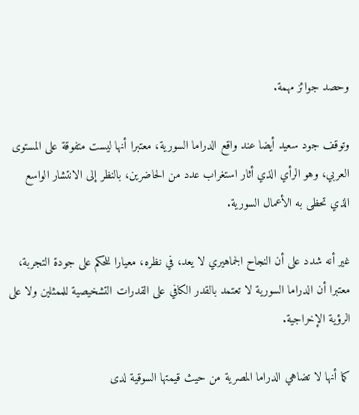وحصد جوائز مهمة.

وتوقف جود سعيد أيضا عند واقع الدراما السورية، معتبرا أنها ليست متفوقة على المستوى العربي، وهو الرأي الذي أثار استغراب عدد من الحاضرين، بالنظر إلى الانتشار الواسع الذي تحظى به الأعمال السورية.

غير أنه شدد على أن النجاح الجماهيري لا يعد، في نظره، معيارا للحكم على جودة التجربة، معتبرا أن الدراما السورية لا تعتمد بالقدر الكافي على القدرات التشخيصية للممثلين ولا على الرؤية الإخراجية.

كما أنها لا تضاهي الدراما المصرية من حيث قيمتها السوقية لدى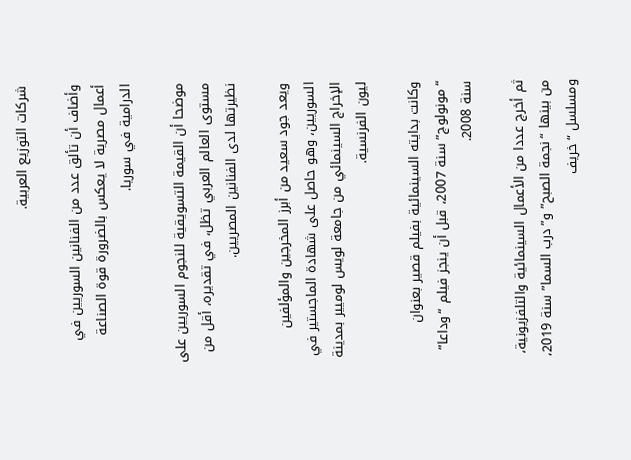شركات التوزيع العربية.

وأضاف أن تألق عدد من الفنانين السوريين في أعمال مصرية لا يعكس بالضرورة قوة الصناعة الدرامية في سوريا.

موضحا أن القيمة التسويقية للنجوم السوريين على مستوى العالم العربي تظل، في تقديره، أقل من نظيرتها لدى الفنانين المصريين.

ويعد جود سعيد من أبرز المخرجين والمؤلفين السوريين، وهو حاصل على شهادة الماجستير في الإخراج السينمائي من جامعة لويس لوميير بمدينة ليون الفرنسية.

وكانت بدايته السينمائية بفيلم قصير بعنوان “مونولوج” سنة 2007، قبل أن ينجز فيلم “وداعا” سنة 2008.

ثم أخرج عددا من الأعمال السينمائية والتلفزيونية، من بينها “نجمة الصبح” و”درب السما” سنة 2019، ومسلسل “خريف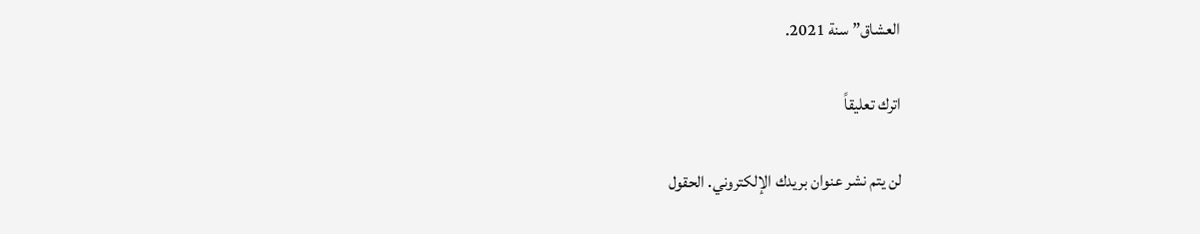العشاق” سنة 2021.

اترك تعليقاً

لن يتم نشر عنوان بريدك الإلكتروني. الحقول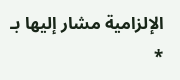الإلزامية مشار إليها بـ *